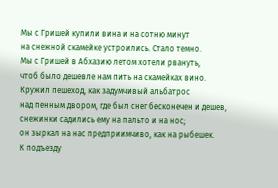Мы с Гришей купили вина и на сотню минут
на снежной скамейке устроились. Стало темно.
Мы с Гришей в Абхазию летом хотели рвануть,
чтоб было дешевле нам пить на скамейках вино.
Кружил пешеход, как задумчивый альбатрос
над пенным двором, где был снег бесконечен и дешев,
снежинки садились ему на пальто и на нос;
он зыркал на нас предприимчиво, как на рыбешек.
К подъезду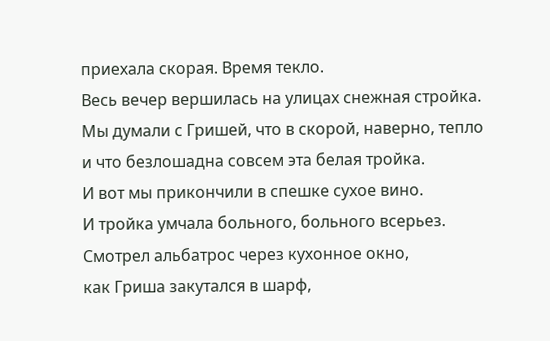приехала скорая. Время текло.
Весь вечер вершилась на улицах снежная стройка.
Мы думали с Гришей, что в скорой, наверно, тепло
и что безлошадна совсем эта белая тройка.
И вот мы прикончили в спешке сухое вино.
И тройка умчала больного, больного всерьез.
Смотрел альбатрос через кухонное окно,
как Гриша закутался в шарф,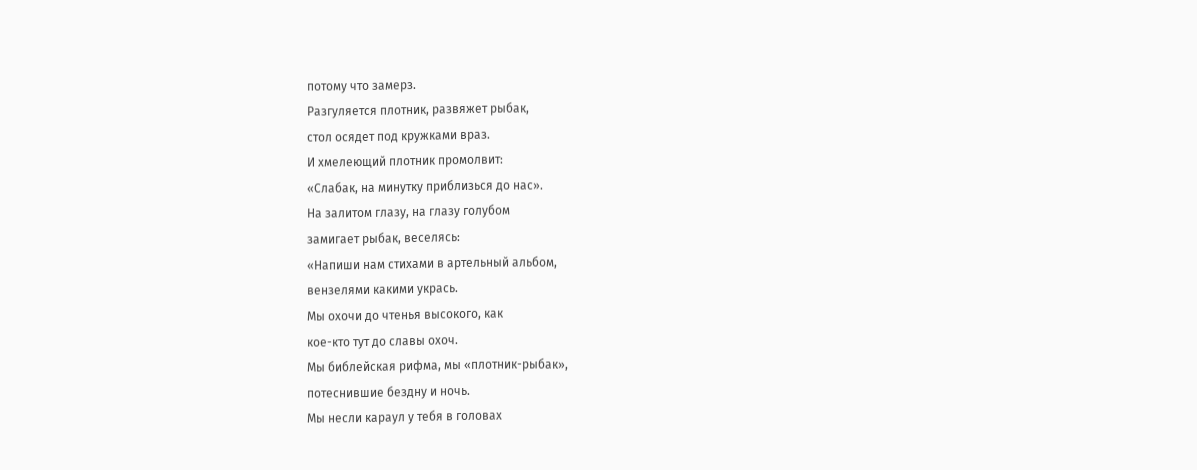потому что замерз.
Разгуляется плотник, развяжет рыбак,
стол осядет под кружками враз.
И хмелеющий плотник промолвит:
«Слабак, на минутку приблизься до нас».
На залитом глазу, на глазу голубом
замигает рыбак, веселясь:
«Напиши нам стихами в артельный альбом,
вензелями какими укрась.
Мы охочи до чтенья высокого, как
кое-кто тут до славы охоч.
Мы библейская рифма, мы «плотник-рыбак»,
потеснившие бездну и ночь.
Мы несли караул у тебя в головах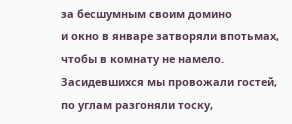за бесшумным своим домино
и окно в январе затворяли впотьмах,
чтобы в комнату не намело.
Засидевшихся мы провожали гостей,
по углам разгоняли тоску,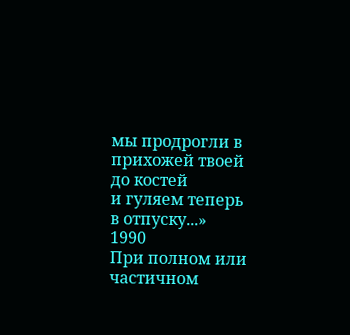мы продрогли в прихожей твоей до костей
и гуляем теперь в отпуску...»
1990
При полном или частичном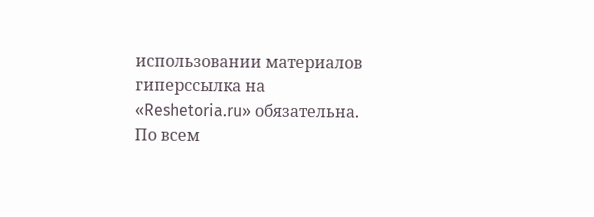использовании материалов гиперссылка на «Reshetoria.ru» обязательна. По всем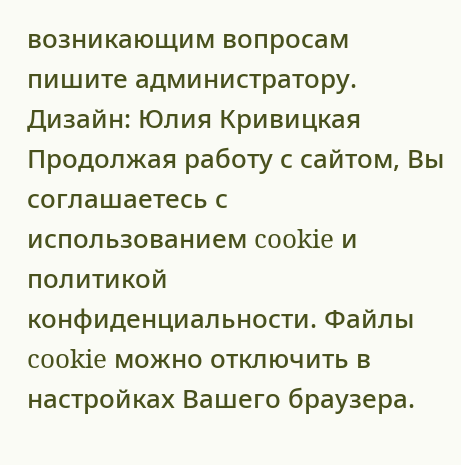возникающим вопросам пишите администратору.
Дизайн: Юлия Кривицкая
Продолжая работу с сайтом, Вы соглашаетесь с использованием cookie и политикой конфиденциальности. Файлы cookie можно отключить в настройках Вашего браузера.